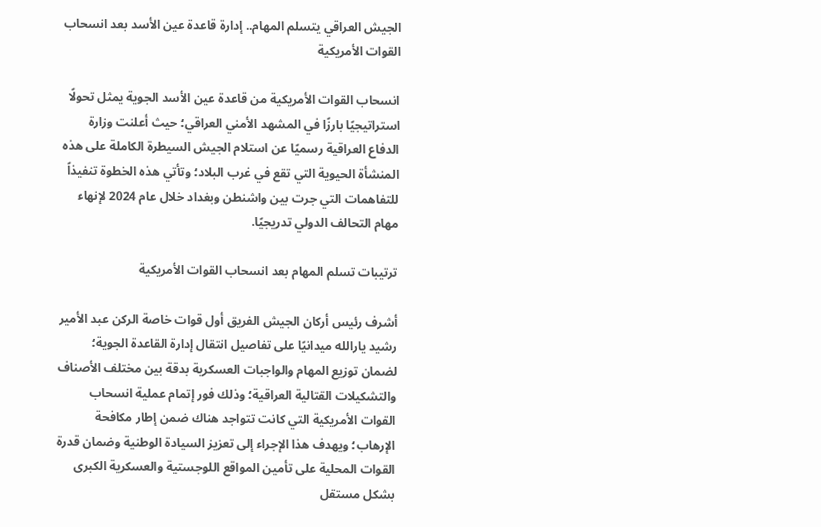الجيش العراقي يتسلم المهام.. إدارة قاعدة عين الأسد بعد انسحاب القوات الأمريكية

انسحاب القوات الأمريكية من قاعدة عين الأسد الجوية يمثل تحولًا استراتيجيًا بارزًا في المشهد الأمني العراقي؛ حيث أعلنت وزارة الدفاع العراقية رسميًا عن استلام الجيش السيطرة الكاملة على هذه المنشأة الحيوية التي تقع في غرب البلاد؛ وتأتي هذه الخطوة تنفيذاً للتفاهمات التي جرت بين واشنطن وبغداد خلال عام 2024 لإنهاء مهام التحالف الدولي تدريجيًا.

ترتيبات تسلم المهام بعد انسحاب القوات الأمريكية

أشرف رئيس أركان الجيش الفريق أول قوات خاصة الركن عبد الأمير رشيد يارالله ميدانيًا على تفاصيل انتقال إدارة القاعدة الجوية؛ لضمان توزيع المهام والواجبات العسكرية بدقة بين مختلف الأصناف والتشكيلات القتالية العراقية؛ وذلك فور إتمام عملية انسحاب القوات الأمريكية التي كانت تتواجد هناك ضمن إطار مكافحة الإرهاب؛ ويهدف هذا الإجراء إلى تعزيز السيادة الوطنية وضمان قدرة القوات المحلية على تأمين المواقع اللوجستية والعسكرية الكبرى بشكل مستقل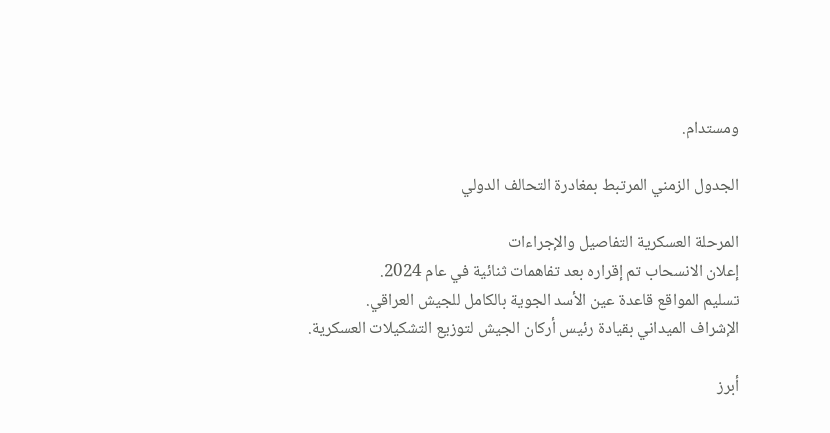ومستدام.

الجدول الزمني المرتبط بمغادرة التحالف الدولي

المرحلة العسكرية التفاصيل والإجراءات
إعلان الانسحاب تم إقراره بعد تفاهمات ثنائية في عام 2024.
تسليم المواقع قاعدة عين الأسد الجوية بالكامل للجيش العراقي.
الإشراف الميداني بقيادة رئيس أركان الجيش لتوزيع التشكيلات العسكرية.

أبرز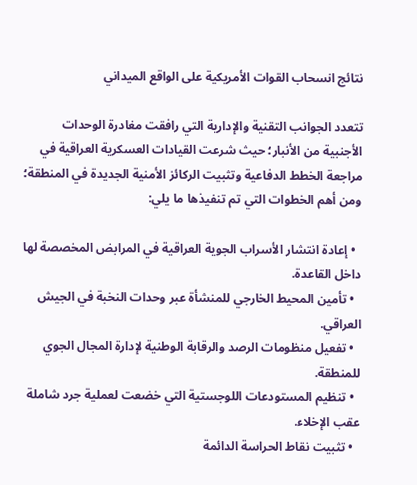نتائج انسحاب القوات الأمريكية على الواقع الميداني

تتعدد الجوانب التقنية والإدارية التي رافقت مغادرة الوحدات الأجنبية من الأنبار؛ حيث شرعت القيادات العسكرية العراقية في مراجعة الخطط الدفاعية وتثبيت الركائز الأمنية الجديدة في المنطقة؛ ومن أهم الخطوات التي تم تنفيذها ما يلي:

  • إعادة انتشار الأسراب الجوية العراقية في المرابض المخصصة لها داخل القاعدة.
  • تأمين المحيط الخارجي للمنشأة عبر وحدات النخبة في الجيش العراقي.
  • تفعيل منظومات الرصد والرقابة الوطنية لإدارة المجال الجوي للمنطقة.
  • تنظيم المستودعات اللوجستية التي خضعت لعملية جرد شاملة عقب الإخلاء.
  • تثبيت نقاط الحراسة الدائمة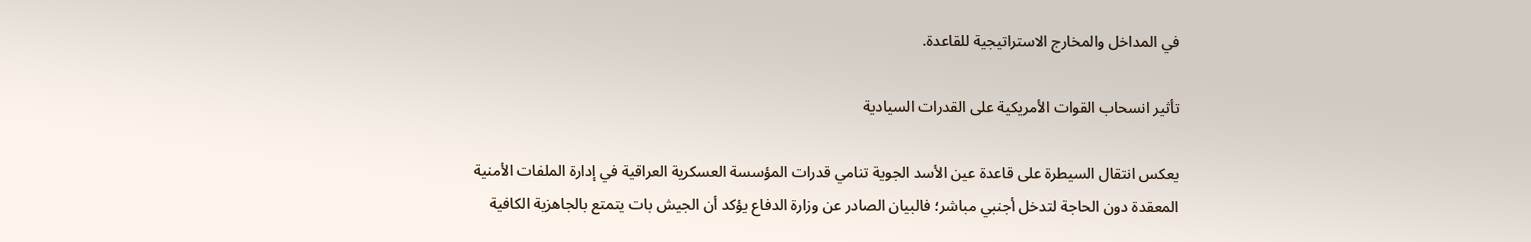في المداخل والمخارج الاستراتيجية للقاعدة.

تأثير انسحاب القوات الأمريكية على القدرات السيادية

يعكس انتقال السيطرة على قاعدة عين الأسد الجوية تنامي قدرات المؤسسة العسكرية العراقية في إدارة الملفات الأمنية المعقدة دون الحاجة لتدخل أجنبي مباشر؛ فالبيان الصادر عن وزارة الدفاع يؤكد أن الجيش بات يتمتع بالجاهزية الكافية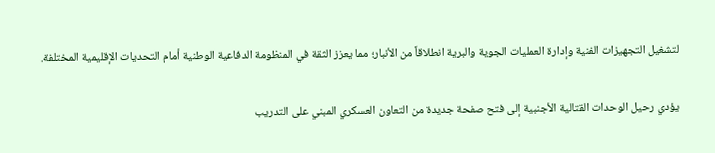لتشغيل التجهيزات الفنية وإدارة العمليات الجوية والبرية انطلاقاً من الأنبار؛ مما يعزز الثقة في المنظومة الدفاعية الوطنية أمام التحديات الإقليمية المختلفة.

يؤدي رحيل الوحدات القتالية الأجنبية إلى فتح صفحة جديدة من التعاون العسكري المبني على التدريب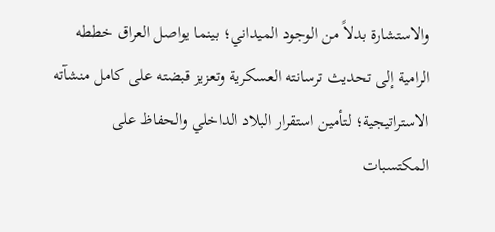والاستشارة بدلاً من الوجود الميداني؛ بينما يواصل العراق خططه الرامية إلى تحديث ترسانته العسكرية وتعزيز قبضته على كامل منشآته الاستراتيجية؛ لتأمين استقرار البلاد الداخلي والحفاظ على المكتسبات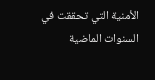الأمنية التي تحققت في السنوات الماضية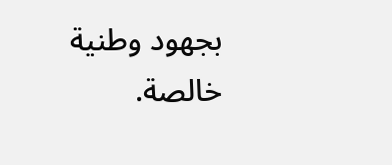بجهود وطنية خالصة.